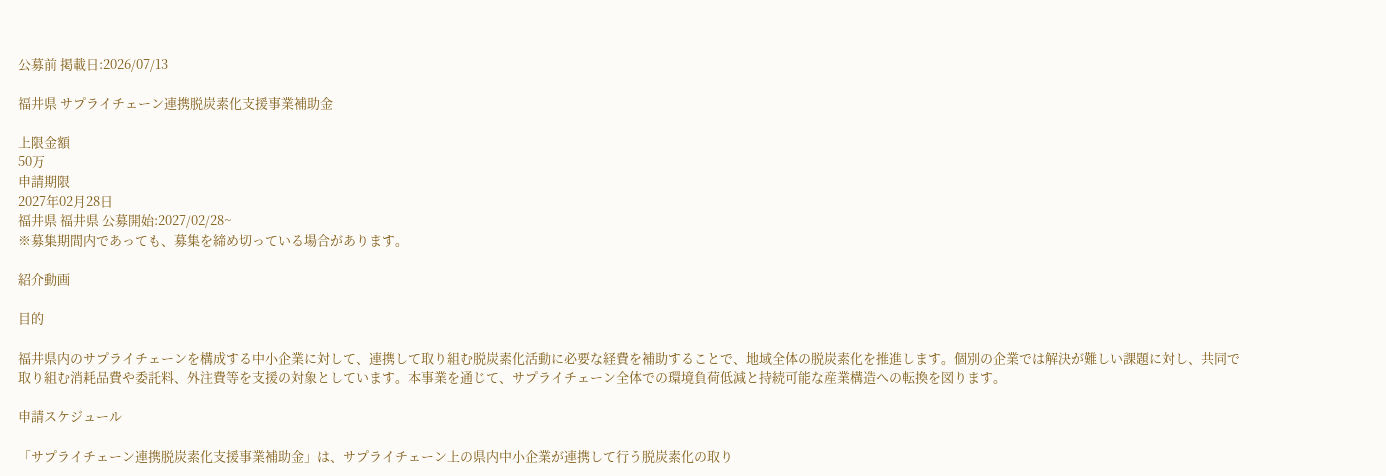公募前 掲載日:2026/07/13

福井県 サプライチェーン連携脱炭素化支援事業補助金

上限金額
50万
申請期限
2027年02月28日
福井県 福井県 公募開始:2027/02/28~
※募集期間内であっても、募集を締め切っている場合があります。

紹介動画

目的

福井県内のサプライチェーンを構成する中小企業に対して、連携して取り組む脱炭素化活動に必要な経費を補助することで、地域全体の脱炭素化を推進します。個別の企業では解決が難しい課題に対し、共同で取り組む消耗品費や委託料、外注費等を支援の対象としています。本事業を通じて、サプライチェーン全体での環境負荷低減と持続可能な産業構造への転換を図ります。

申請スケジュール

「サプライチェーン連携脱炭素化支援事業補助金」は、サプライチェーン上の県内中小企業が連携して行う脱炭素化の取り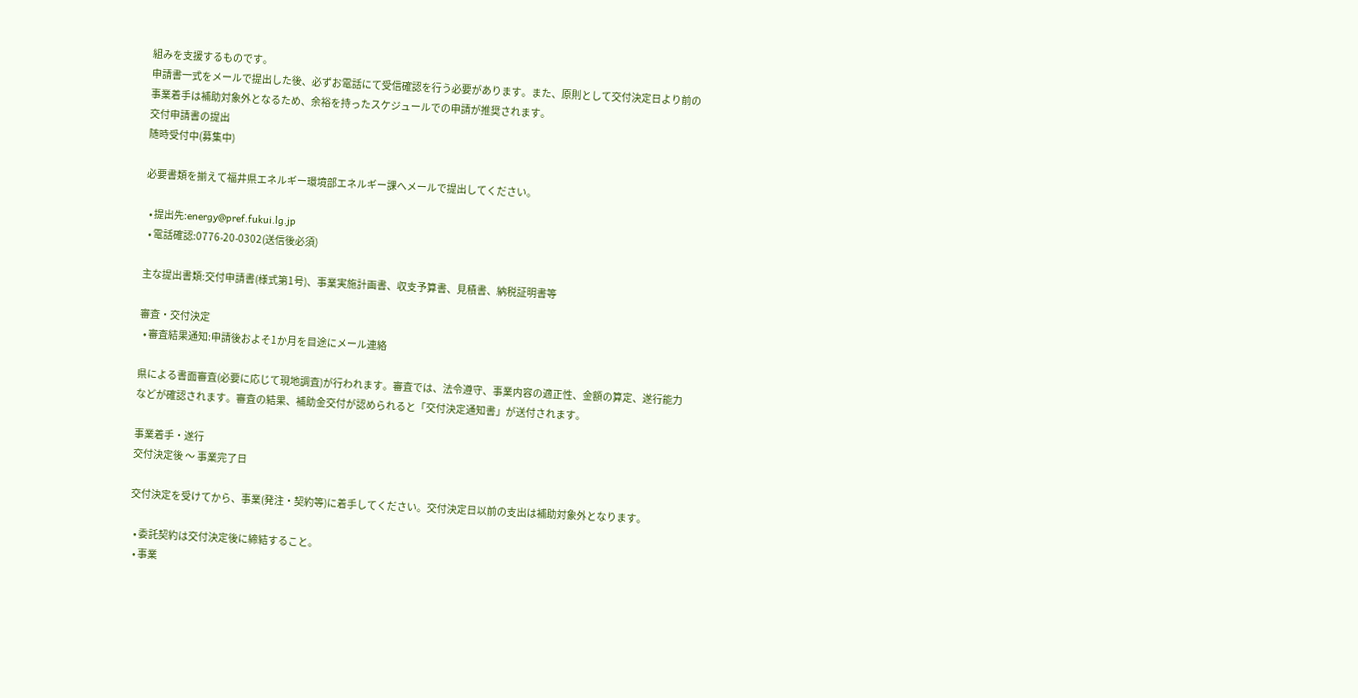組みを支援するものです。
申請書一式をメールで提出した後、必ずお電話にて受信確認を行う必要があります。また、原則として交付決定日より前の事業着手は補助対象外となるため、余裕を持ったスケジュールでの申請が推奨されます。
交付申請書の提出
随時受付中(募集中)

必要書類を揃えて福井県エネルギー環境部エネルギー課へメールで提出してください。

  • 提出先:energy@pref.fukui.lg.jp
  • 電話確認:0776-20-0302(送信後必須)

主な提出書類:交付申請書(様式第1号)、事業実施計画書、収支予算書、見積書、納税証明書等

審査・交付決定
  • 審査結果通知:申請後およそ1か月を目途にメール連絡

県による書面審査(必要に応じて現地調査)が行われます。審査では、法令遵守、事業内容の適正性、金額の算定、遂行能力などが確認されます。審査の結果、補助金交付が認められると「交付決定通知書」が送付されます。

事業着手・遂行
交付決定後 〜 事業完了日

交付決定を受けてから、事業(発注・契約等)に着手してください。交付決定日以前の支出は補助対象外となります。

  • 委託契約は交付決定後に締結すること。
  • 事業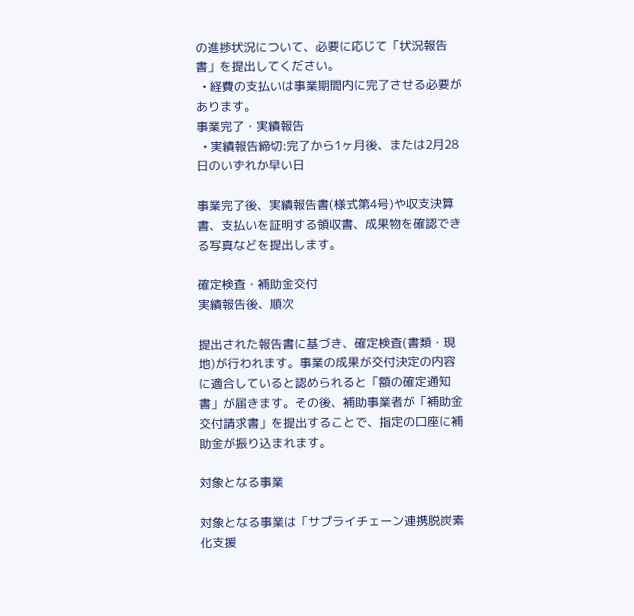の進捗状況について、必要に応じて「状況報告書」を提出してください。
  • 経費の支払いは事業期間内に完了させる必要があります。
事業完了・実績報告
  • 実績報告締切:完了から1ヶ月後、または2月28日のいずれか早い日

事業完了後、実績報告書(様式第4号)や収支決算書、支払いを証明する領収書、成果物を確認できる写真などを提出します。

確定検査・補助金交付
実績報告後、順次

提出された報告書に基づき、確定検査(書類・現地)が行われます。事業の成果が交付決定の内容に適合していると認められると「額の確定通知書」が届きます。その後、補助事業者が「補助金交付請求書」を提出することで、指定の口座に補助金が振り込まれます。

対象となる事業

対象となる事業は「サプライチェーン連携脱炭素化支援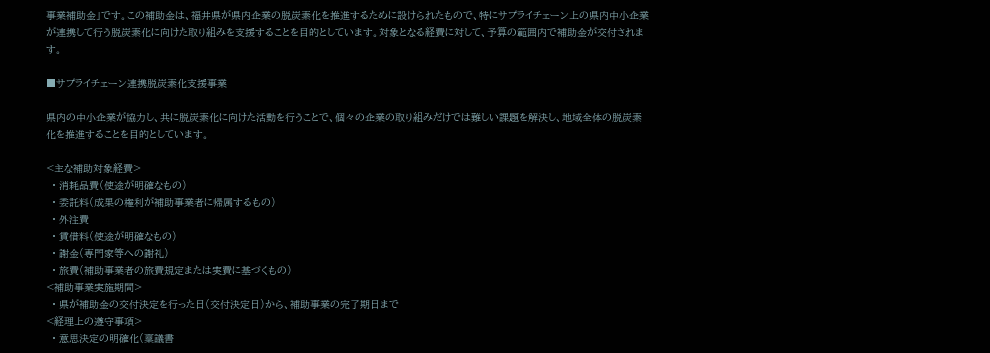事業補助金」です。この補助金は、福井県が県内企業の脱炭素化を推進するために設けられたもので、特にサプライチェーン上の県内中小企業が連携して行う脱炭素化に向けた取り組みを支援することを目的としています。対象となる経費に対して、予算の範囲内で補助金が交付されます。

■サプライチェーン連携脱炭素化支援事業

県内の中小企業が協力し、共に脱炭素化に向けた活動を行うことで、個々の企業の取り組みだけでは難しい課題を解決し、地域全体の脱炭素化を推進することを目的としています。

<主な補助対象経費>
  • 消耗品費(使途が明確なもの)
  • 委託料(成果の権利が補助事業者に帰属するもの)
  • 外注費
  • 賃借料(使途が明確なもの)
  • 謝金(専門家等への謝礼)
  • 旅費(補助事業者の旅費規定または実費に基づくもの)
<補助事業実施期間>
  • 県が補助金の交付決定を行った日(交付決定日)から、補助事業の完了期日まで
<経理上の遵守事項>
  • 意思決定の明確化(稟議書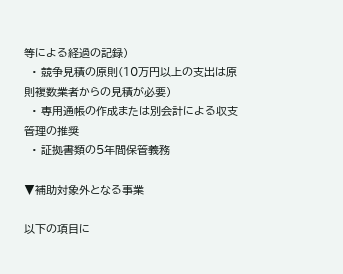等による経過の記録)
  • 競争見積の原則(10万円以上の支出は原則複数業者からの見積が必要)
  • 専用通帳の作成または別会計による収支管理の推奨
  • 証拠書類の5年間保管義務

▼補助対象外となる事業

以下の項目に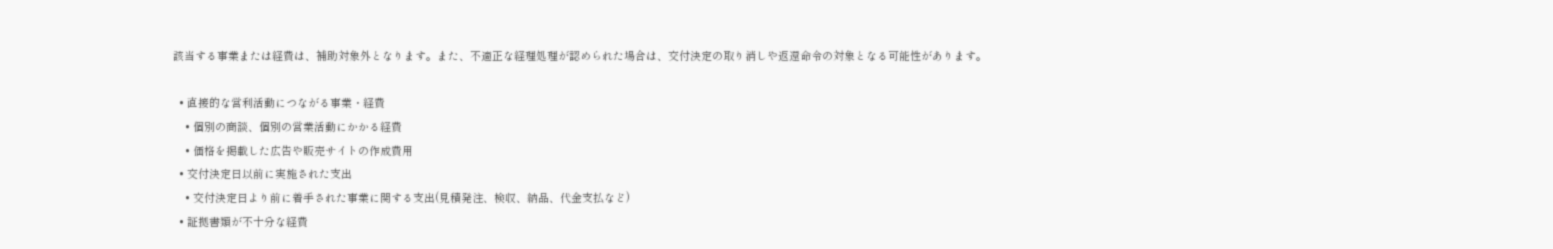該当する事業または経費は、補助対象外となります。また、不適正な経理処理が認められた場合は、交付決定の取り消しや返還命令の対象となる可能性があります。

  • 直接的な営利活動につながる事業・経費
    • 個別の商談、個別の営業活動にかかる経費
    • 価格を掲載した広告や販売サイトの作成費用
  • 交付決定日以前に実施された支出
    • 交付決定日より前に着手された事業に関する支出(見積発注、検収、納品、代金支払など)
  • 証拠書類が不十分な経費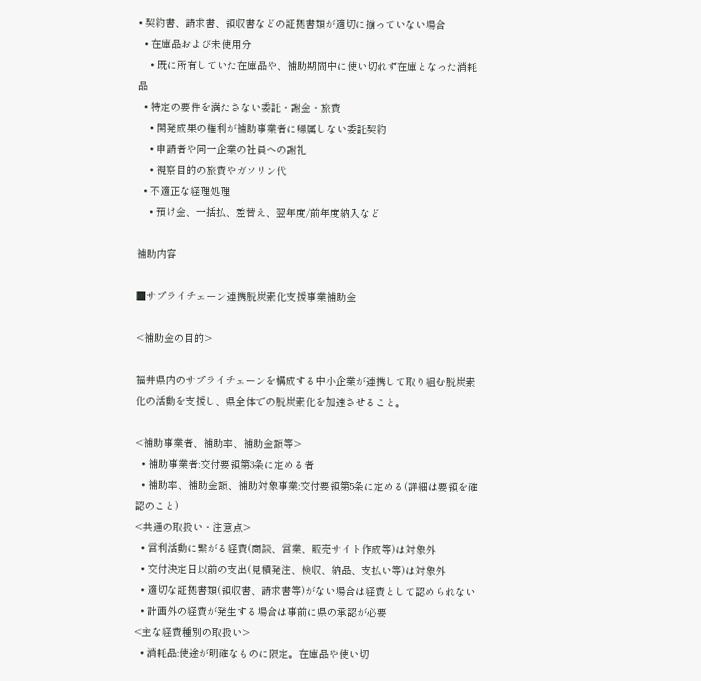• 契約書、請求書、領収書などの証拠書類が適切に揃っていない場合
  • 在庫品および未使用分
    • 既に所有していた在庫品や、補助期間中に使い切れず在庫となった消耗品
  • 特定の要件を満たさない委託・謝金・旅費
    • 開発成果の権利が補助事業者に帰属しない委託契約
    • 申請者や同一企業の社員への謝礼
    • 視察目的の旅費やガソリン代
  • 不適正な経理処理
    • 預け金、一括払、差替え、翌年度/前年度納入など

補助内容

■サプライチェーン連携脱炭素化支援事業補助金

<補助金の目的>

福井県内のサプライチェーンを構成する中小企業が連携して取り組む脱炭素化の活動を支援し、県全体での脱炭素化を加速させること。

<補助事業者、補助率、補助金額等>
  • 補助事業者:交付要領第3条に定める者
  • 補助率、補助金額、補助対象事業:交付要領第5条に定める(詳細は要領を確認のこと)
<共通の取扱い・注意点>
  • 営利活動に繋がる経費(商談、営業、販売サイト作成等)は対象外
  • 交付決定日以前の支出(見積発注、検収、納品、支払い等)は対象外
  • 適切な証拠書類(領収書、請求書等)がない場合は経費として認められない
  • 計画外の経費が発生する場合は事前に県の承認が必要
<主な経費種別の取扱い>
  • 消耗品:使途が明確なものに限定。在庫品や使い切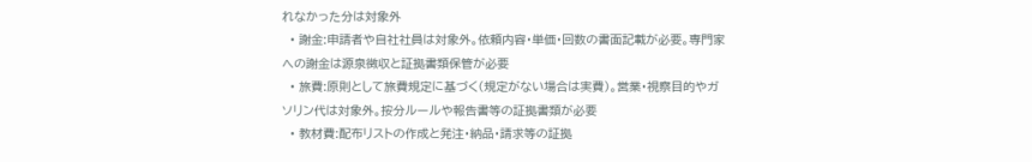れなかった分は対象外
  • 謝金:申請者や自社社員は対象外。依頼内容・単価・回数の書面記載が必要。専門家への謝金は源泉徴収と証拠書類保管が必要
  • 旅費:原則として旅費規定に基づく(規定がない場合は実費)。営業・視察目的やガソリン代は対象外。按分ルールや報告書等の証拠書類が必要
  • 教材費:配布リストの作成と発注・納品・請求等の証拠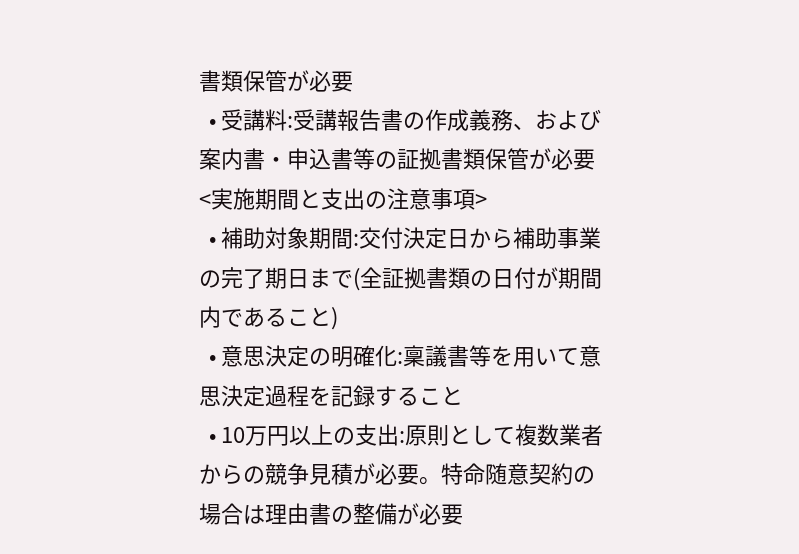書類保管が必要
  • 受講料:受講報告書の作成義務、および案内書・申込書等の証拠書類保管が必要
<実施期間と支出の注意事項>
  • 補助対象期間:交付決定日から補助事業の完了期日まで(全証拠書類の日付が期間内であること)
  • 意思決定の明確化:稟議書等を用いて意思決定過程を記録すること
  • 10万円以上の支出:原則として複数業者からの競争見積が必要。特命随意契約の場合は理由書の整備が必要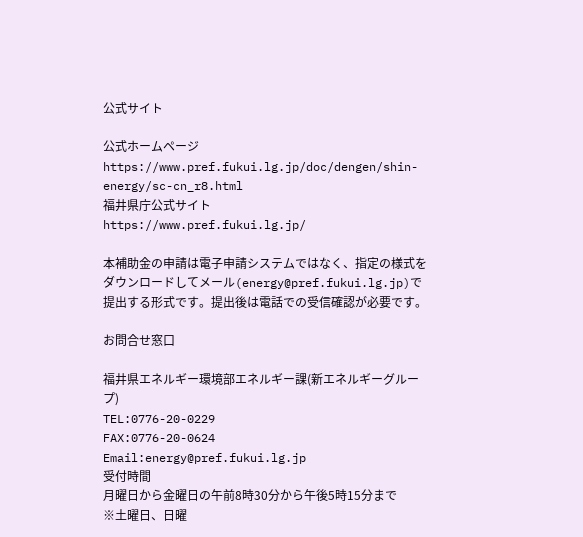公式サイト

公式ホームページ
https://www.pref.fukui.lg.jp/doc/dengen/shin-energy/sc-cn_r8.html
福井県庁公式サイト
https://www.pref.fukui.lg.jp/

本補助金の申請は電子申請システムではなく、指定の様式をダウンロードしてメール(energy@pref.fukui.lg.jp)で提出する形式です。提出後は電話での受信確認が必要です。

お問合せ窓口

福井県エネルギー環境部エネルギー課(新エネルギーグループ)
TEL:0776-20-0229
FAX:0776-20-0624
Email:energy@pref.fukui.lg.jp
受付時間
月曜日から金曜日の午前8時30分から午後5時15分まで
※土曜日、日曜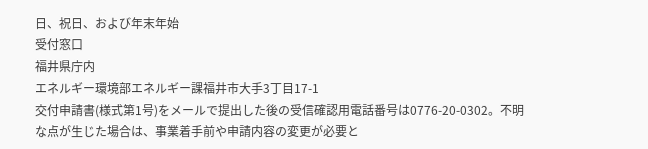日、祝日、および年末年始
受付窓口
福井県庁内
エネルギー環境部エネルギー課福井市大手3丁目17-1
交付申請書(様式第1号)をメールで提出した後の受信確認用電話番号は0776-20-0302。不明な点が生じた場合は、事業着手前や申請内容の変更が必要と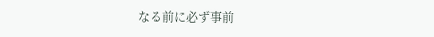なる前に必ず事前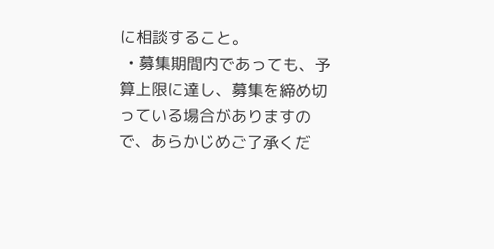に相談すること。
  • 募集期間内であっても、予算上限に達し、募集を締め切っている場合がありますので、あらかじめご了承くだ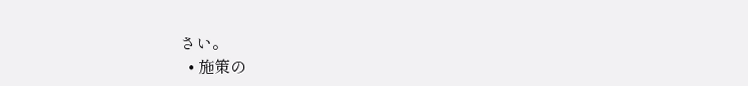さい。
  • 施策の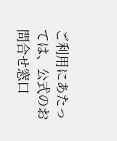ご利用にあたっては、公式のお問合せ窓口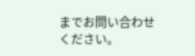までお問い合わせください。